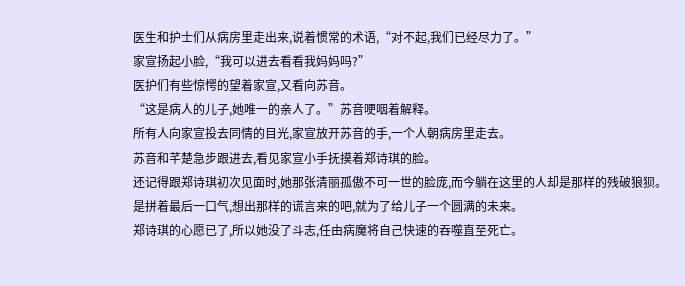医生和护士们从病房里走出来,说着惯常的术语,“对不起,我们已经尽力了。”
家宣扬起小脸,“我可以进去看看我妈妈吗?”
医护们有些惊愕的望着家宣,又看向苏音。
“这是病人的儿子,她唯一的亲人了。”苏音哽咽着解释。
所有人向家宣投去同情的目光,家宣放开苏音的手,一个人朝病房里走去。
苏音和芊楚急步跟进去,看见家宣小手抚摸着郑诗琪的脸。
还记得跟郑诗琪初次见面时,她那张清丽孤傲不可一世的脸庞,而今躺在这里的人却是那样的残破狼狈。
是拼着最后一口气,想出那样的谎言来的吧,就为了给儿子一个圆满的未来。
郑诗琪的心愿已了,所以她没了斗志,任由病魔将自己快速的吞噬直至死亡。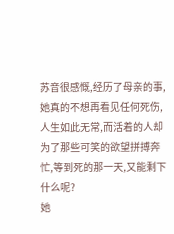苏音很感慨,经历了母亲的事,她真的不想再看见任何死伤,人生如此无常,而活着的人却为了那些可笑的欲望拼搏奔忙,等到死的那一天,又能剩下什么呢?
她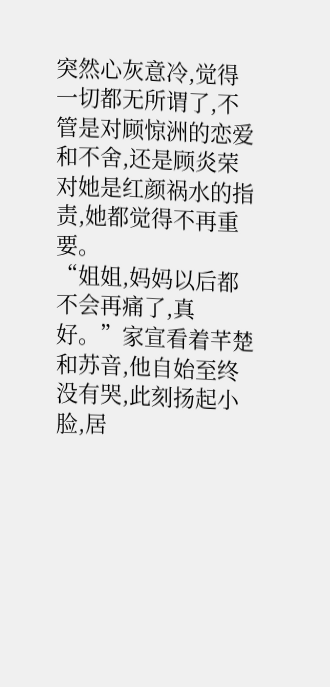突然心灰意冷,觉得一切都无所谓了,不管是对顾惊洲的恋爱和不舍,还是顾炎荣对她是红颜祸水的指责,她都觉得不再重要。
“姐姐,妈妈以后都不会再痛了,真好。”家宣看着芊楚和苏音,他自始至终没有哭,此刻扬起小脸,居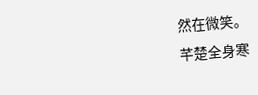然在微笑。
芊楚全身寒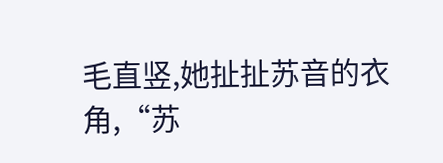毛直竖,她扯扯苏音的衣角,“苏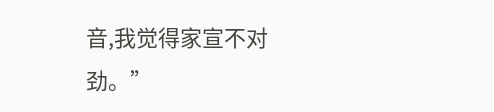音,我觉得家宣不对劲。”